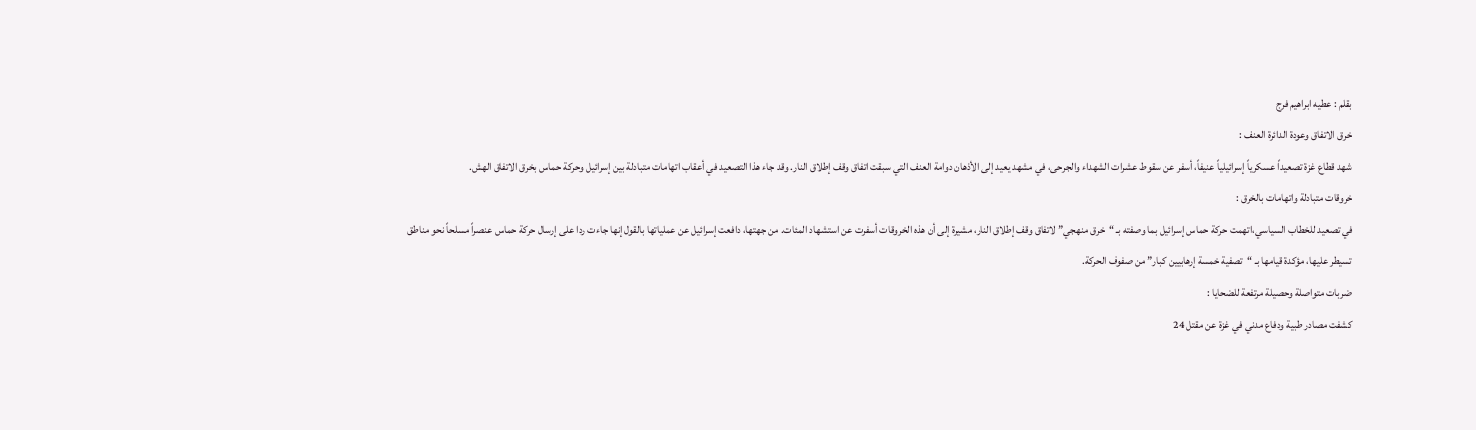بقلم : عطيه ابراهيم فرج
خرق الاتفاق وعودة الدائرة العنف :
شهد قطاع غزة تصعيداً عسكرياً إسرائيلياً عنيفاً، أسفر عن سقوط عشرات الشهداء والجرحى، في مشهد يعيد إلى الأذهان دوامة العنف التي سبقت اتفاق وقف إطلاق النار. وقد جاء هذا التصعيد في أعقاب اتهامات متبادلة بين إسرائيل وحركة حماس بخرق الاتفاق الهش.
خروقات متبادلة واتهامات بالخرق :
في تصعيد للخطاب السياسي،اتهمت حركة حماس إسرائيل بما وصفته بـ “خرق منهجي” لاتفاق وقف إطلاق النار، مشيرة إلى أن هذه الخروقات أسفرت عن استشهاد المئات. من جهتها، دافعت إسرائيل عن عملياتها بالقول إنها جاءت ردا على إرسال حركة حماس عنصراً مسلحاً نحو مناطق تسيطر عليها، مؤكدة قيامها بـ “تصفية خمسة إرهابيين كبار” من صفوف الحركة.
ضربات متواصلة وحصيلة مرتفعة للضحايا :
كشفت مصادر طبية ودفاع مدني في غزة عن مقتل 24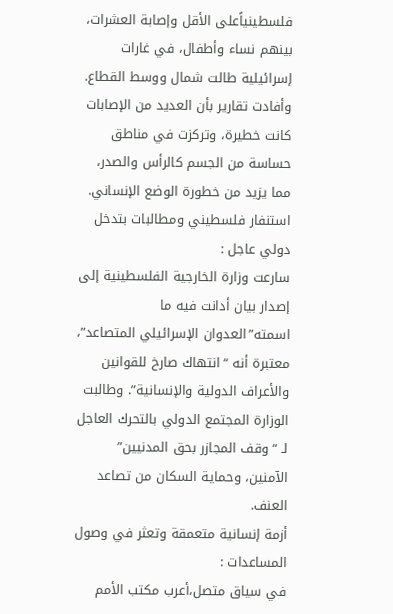فلسطينياًعلى الأقل وإصابة العشرات، بينهم نساء وأطفال، في غارات إسرائيلية طالت شمال ووسط القطاع. وأفادت تقارير بأن العديد من الإصابات كانت خطيرة، وتركزت في مناطق حساسة من الجسم كالرأس والصدر، مما يزيد من خطورة الوضع الإنساني.
استنفار فلسطيني ومطالبات بتدخل دولي عاجل :
سارعت وزارة الخارجية الفلسطينية إلى إصدار بيان أدانت فيه ما اسمته”العدوان الإسرائيلي المتصاعد”، معتبرة أنه “انتهاك صارخ للقوانين والأعراف الدولية والإنسانية”. وطالبت الوزارة المجتمع الدولي بالتحرك العاجل لـ “وقف المجازر بحق المدنيين” الآمنين، وحماية السكان من تصاعد العنف.
أزمة إنسانية متعمقة وتعثر في وصول المساعدات :
في سياق متصل،أعرب مكتب الأمم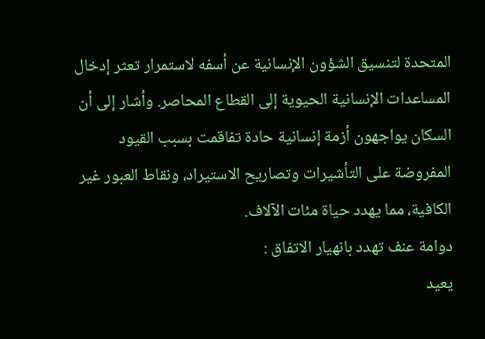المتحدة لتنسيق الشؤون الإنسانية عن أسفه لاستمرار تعثر إدخال المساعدات الإنسانية الحيوية إلى القطاع المحاصر. وأشار إلى أن السكان يواجهون أزمة إنسانية حادة تفاقمت بسبب القيود المفروضة على التأشيرات وتصاريح الاستيراد، ونقاط العبور غير الكافية، مما يهدد حياة مئات الآلاف.
دوامة عنف تهدد بانهيار الاتفاق :
يعيد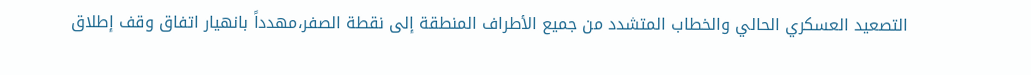التصعيد العسكري الحالي والخطاب المتشدد من جميع الأطراف المنطقة إلى نقطة الصفر،مهدداً بانهيار اتفاق وقف إطلاق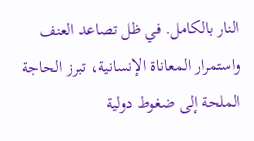النار بالكامل. في ظل تصاعد العنف واستمرار المعاناة الإنسانية، تبرز الحاجة الملحة إلى ضغوط دولية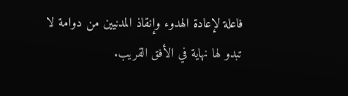فاعلة لإعادة الهدوء وإنقاذ المدنيين من دوامة لا تبدو لها نهاية في الأفق القريب.